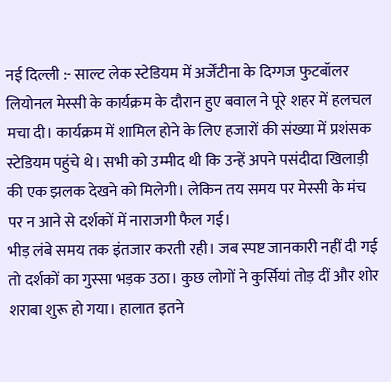नई दिल्ली :- साल्ट लेक स्टेडियम में अर्जेंटीना के दिग्गज फुटबॉलर लियोनल मेस्सी के कार्यक्रम के दौरान हुए बवाल ने पूरे शहर में हलचल मचा दी। कार्यक्रम में शामिल होने के लिए हजारों की संख्या में प्रशंसक स्टेडियम पहुंचे थे। सभी को उम्मीद थी कि उन्हें अपने पसंदीदा खिलाड़ी की एक झलक देखने को मिलेगी। लेकिन तय समय पर मेस्सी के मंच पर न आने से दर्शकों में नाराजगी फैल गई।
भीड़ लंबे समय तक इंतजार करती रही। जब स्पष्ट जानकारी नहीं दी गई तो दर्शकों का गुस्सा भड़क उठा। कुछ लोगों ने कुर्सियां तोड़ दीं और शोर शराबा शुरू हो गया। हालात इतने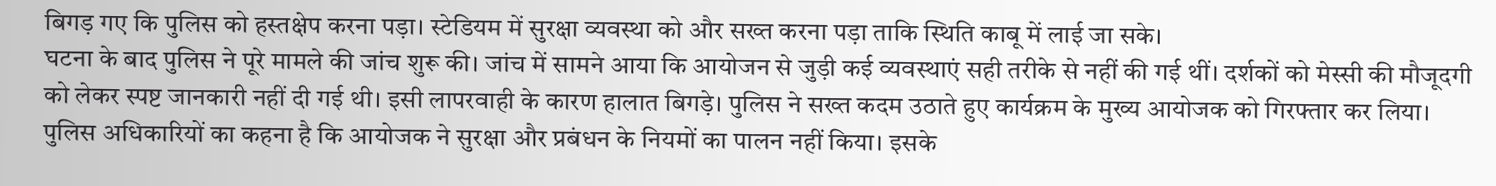बिगड़ गए कि पुलिस को हस्तक्षेप करना पड़ा। स्टेडियम में सुरक्षा व्यवस्था को और सख्त करना पड़ा ताकि स्थिति काबू में लाई जा सके।
घटना के बाद पुलिस ने पूरे मामले की जांच शुरू की। जांच में सामने आया कि आयोजन से जुड़ी कई व्यवस्थाएं सही तरीके से नहीं की गई थीं। दर्शकों को मेस्सी की मौजूदगी को लेकर स्पष्ट जानकारी नहीं दी गई थी। इसी लापरवाही के कारण हालात बिगड़े। पुलिस ने सख्त कदम उठाते हुए कार्यक्रम के मुख्य आयोजक को गिरफ्तार कर लिया।
पुलिस अधिकारियों का कहना है कि आयोजक ने सुरक्षा और प्रबंधन के नियमों का पालन नहीं किया। इसके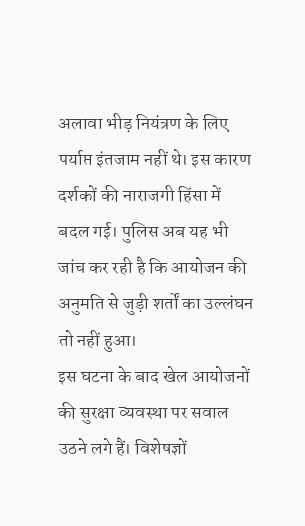अलावा भीड़ नियंत्रण के लिए पर्याप्त इंतजाम नहीं थे। इस कारण दर्शकों की नाराजगी हिंसा में बदल गई। पुलिस अब यह भी जांच कर रही है कि आयोजन की अनुमति से जुड़ी शर्तों का उल्लंघन तो नहीं हुआ।
इस घटना के बाद खेल आयोजनों की सुरक्षा व्यवस्था पर सवाल उठने लगे हैं। विशेषज्ञों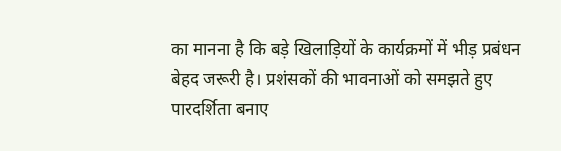का मानना है कि बड़े खिलाड़ियों के कार्यक्रमों में भीड़ प्रबंधन बेहद जरूरी है। प्रशंसकों की भावनाओं को समझते हुए पारदर्शिता बनाए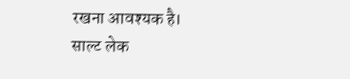रखना आवश्यक है। साल्ट लेक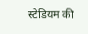स्टेडियम की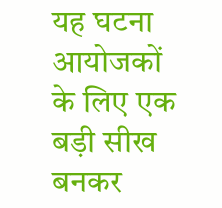यह घटना आयोजकों के लिए एक बड़ी सीख बनकर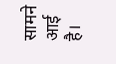सामने आई है।